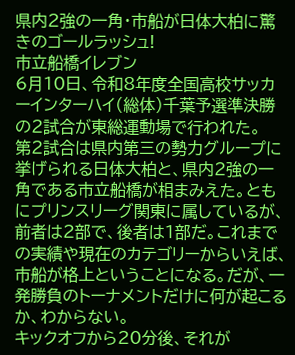県内2強の一角・市船が日体大柏に驚きのゴールラッシュ!
市立船橋イレブン
6月10日、令和8年度全国高校サッカーインターハイ(総体)千葉予選準決勝の2試合が東総運動場で行われた。
第2試合は県内第三の勢力グループに挙げられる日体大柏と、県内2強の一角である市立船橋が相まみえた。ともにプリンスリーグ関東に属しているが、前者は2部で、後者は1部だ。これまでの実績や現在のカテゴリーからいえば、市船が格上ということになる。だが、一発勝負のトーナメントだけに何が起こるか、わからない。
キックオフから20分後、それが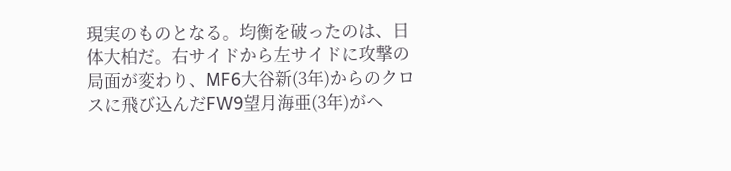現実のものとなる。均衡を破ったのは、日体大柏だ。右サイドから左サイドに攻撃の局面が変わり、MF6大谷新(3年)からのクロスに飛び込んだFW9望月海亜(3年)がヘ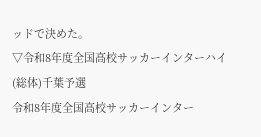ッドで決めた。
▽令和8年度全国高校サッカーインターハイ(総体)千葉予選
令和8年度全国高校サッカーインター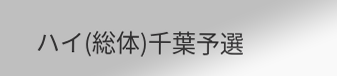ハイ(総体)千葉予選